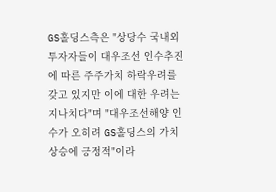GS홀딩스측은 "상당수 국내외 투자자들이 대우조선 인수추진에 따른 주주가치 하락우려를 갖고 있지만 이에 대한 우려는 지나치다"며 "대우조선해양 인수가 오히려 GS홀딩스의 가치상승에 긍정적"이라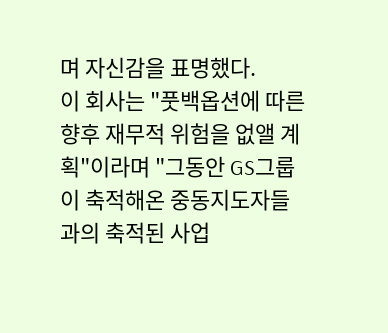며 자신감을 표명했다.
이 회사는 "풋백옵션에 따른 향후 재무적 위험을 없앨 계획"이라며 "그동안 GS그룹이 축적해온 중동지도자들과의 축적된 사업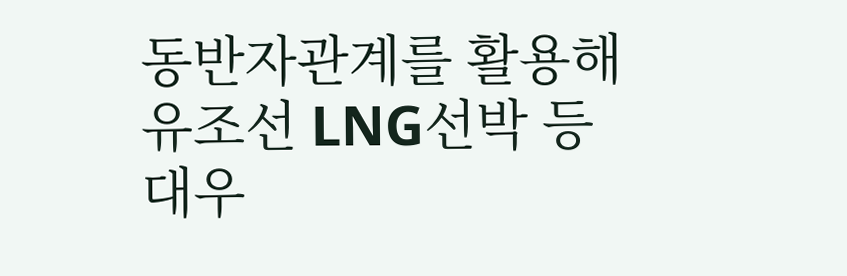동반자관계를 활용해 유조선 LNG선박 등 대우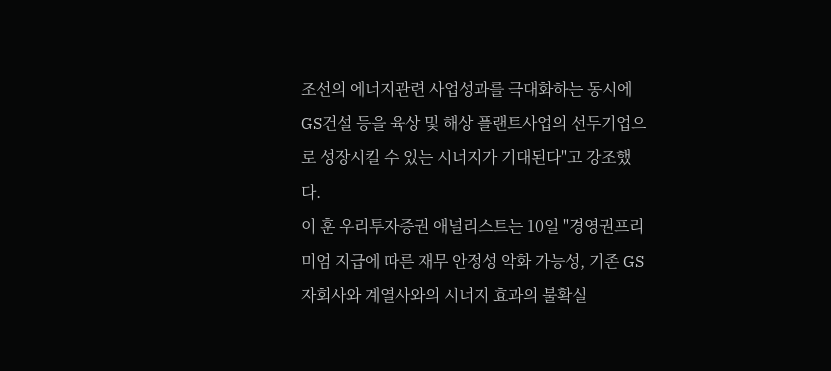조선의 에너지관련 사업성과를 극대화하는 동시에 GS건설 등을 육상 및 해상 플랜트사업의 선두기업으로 성장시킬 수 있는 시너지가 기대된다"고 강조했다.
이 훈 우리투자증권 애널리스트는 10일 "경영권프리미엄 지급에 따른 재무 안정성 악화 가능성, 기존 GS자회사와 계열사와의 시너지 효과의 불확실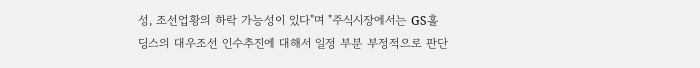성, 조선업황의 하락 가능성이 있다"며 "주식시장에서는 GS홀딩스의 대우조선 인수추진에 대해서 일정 부분 부정적으로 판단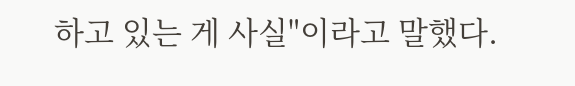하고 있는 게 사실"이라고 말했다.